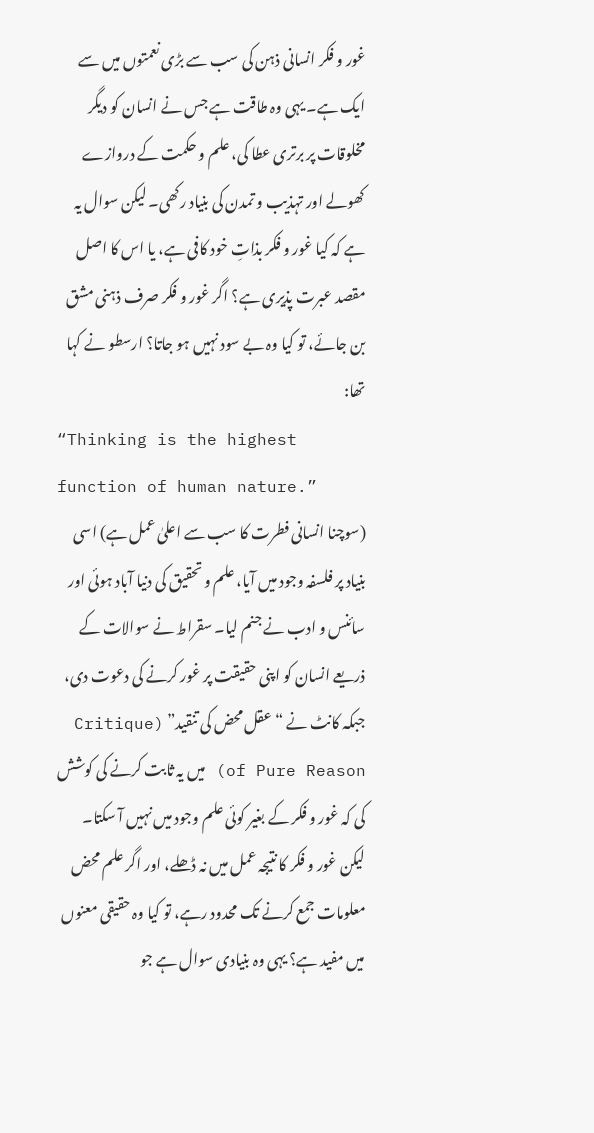غور و فکر انسانی ذہن کی سب سے بڑی نعمتوں میں سے ایک ہے۔ یہی وہ طاقت ہے جس نے انسان کو دیگر مخلوقات پر برتری عطا کی، علم و حکمت کے دروازے کھولے اور تہذیب و تمدن کی بنیاد رکھی۔ لیکن سوال یہ ہے کہ کیا غور و فکر بذاتِ خود کافی ہے، یا اس کا اصل مقصد عبرت پذیری ہے؟ اگر غور و فکر صرف ذہنی مشق بن جائے، تو کیا وہ بے سود نہیں ہو جاتا؟ ارسطو نے کہا تھا:
“Thinking is the highest function of human nature.”
(سوچنا انسانی فطرت کا سب سے اعلیٰ عمل ہے) اسی بنیاد پر فلسفہ وجود میں آیا، علم و تحقیق کی دنیا آباد ہوئی اور سائنس و ادب نے جنم لیا۔ سقراط نے سوالات کے ذریعے انسان کو اپنی حقیقت پر غور کرنے کی دعوت دی، جبکہ کانٹ نے “عقل محض کی تنقید” (Critique of Pure Reason) میں یہ ثابت کرنے کی کوشش کی کہ غور و فکر کے بغیر کوئی علم وجود میں نہیں آ سکتا۔ لیکن غور و فکر کا نتیجہ عمل میں نہ ڈھلے، اور اگر علم محض معلومات جمع کرنے تک محدود رہے، تو کیا وہ حقیقی معنوں میں مفید ہے؟ یہی وہ بنیادی سوال ہے جو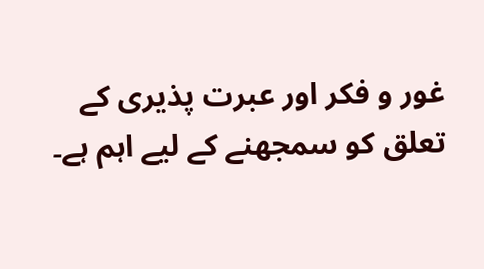غور و فکر اور عبرت پذیری کے تعلق کو سمجھنے کے لیے اہم ہے۔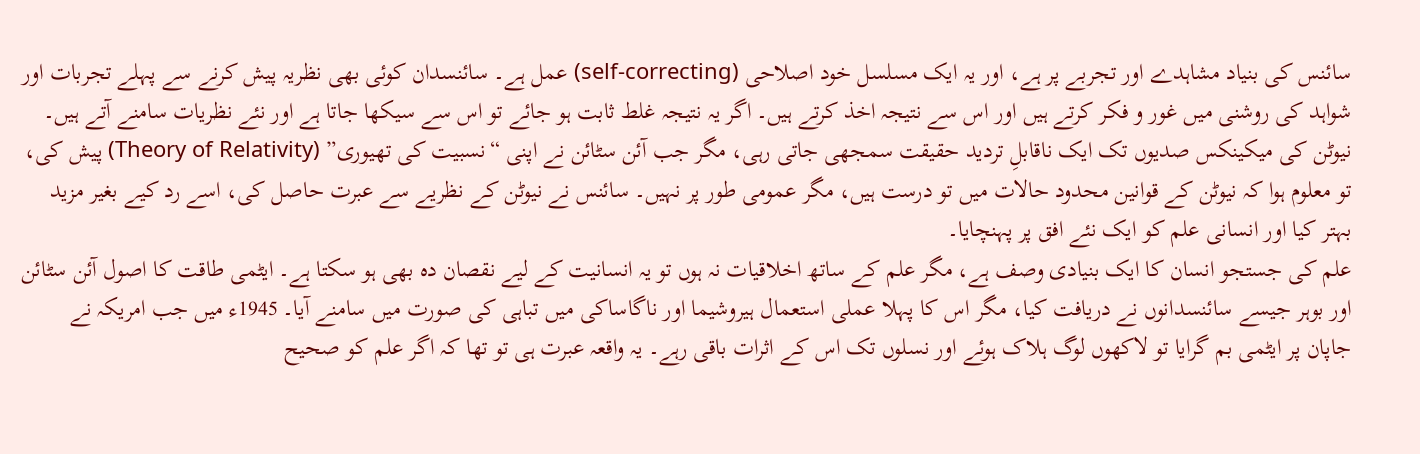سائنس کی بنیاد مشاہدے اور تجربے پر ہے، اور یہ ایک مسلسل خود اصلاحی (self-correcting) عمل ہے۔ سائنسدان کوئی بھی نظریہ پیش کرنے سے پہلے تجربات اور شواہد کی روشنی میں غور و فکر کرتے ہیں اور اس سے نتیجہ اخذ کرتے ہیں۔ اگر یہ نتیجہ غلط ثابت ہو جائے تو اس سے سیکھا جاتا ہے اور نئے نظریات سامنے آتے ہیں۔ نیوٹن کی میکینکس صدیوں تک ایک ناقابلِ تردید حقیقت سمجھی جاتی رہی، مگر جب آئن سٹائن نے اپنی “نسبیت کی تھیوری” (Theory of Relativity) پیش کی، تو معلوم ہوا کہ نیوٹن کے قوانین محدود حالات میں تو درست ہیں، مگر عمومی طور پر نہیں۔ سائنس نے نیوٹن کے نظریے سے عبرت حاصل کی، اسے رد کیے بغیر مزید بہتر کیا اور انسانی علم کو ایک نئے افق پر پہنچایا۔
علم کی جستجو انسان کا ایک بنیادی وصف ہے، مگر علم کے ساتھ اخلاقیات نہ ہوں تو یہ انسانیت کے لیے نقصان دہ بھی ہو سکتا ہے۔ ایٹمی طاقت کا اصول آئن سٹائن اور بوہر جیسے سائنسدانوں نے دریافت کیا، مگر اس کا پہلا عملی استعمال ہیروشیما اور ناگاساکی میں تباہی کی صورت میں سامنے آیا۔ 1945ء میں جب امریکہ نے جاپان پر ایٹمی بم گرایا تو لاکھوں لوگ ہلاک ہوئے اور نسلوں تک اس کے اثرات باقی رہے۔ یہ واقعہ عبرت ہی تو تھا کہ اگر علم کو صحیح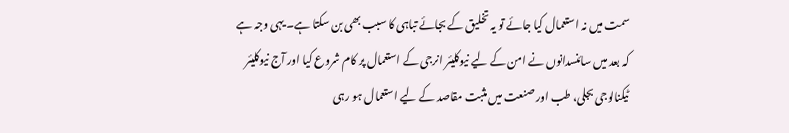سمت میں نہ استعمال کیا جائے تو یہ تخلیق کے بجائے تباہی کا سبب بھی بن سکتا ہے۔ یہی وجہ ہے کہ بعد میں سائنسدانوں نے امن کے لیے نیوکلیئر انرجی کے استعمال پر کام شروع کیا اور آج نیوکلیئر ٹیکنالوجی بجلی، طب اور صنعت میں مثبت مقاصد کے لیے استعمال ہو رہی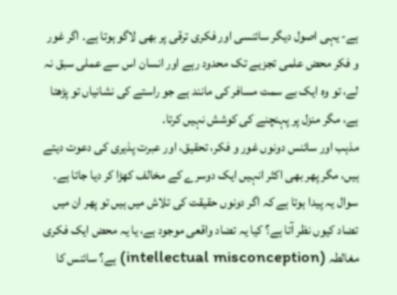ہے- یہی اصول دیگر سائنسی اور فکری ترقی پر بھی لاگو ہوتا ہے۔ اگر غور و فکر محض علمی تجزیے تک محدود رہے اور انسان اس سے عملی سبق نہ لے، تو وہ ایک بے سمت مسافر کی مانند ہے جو راستے کی نشانیاں تو پڑھتا ہے، مگر منزل پر پہنچنے کی کوشش نہیں کرتا۔
مذہب اور سائنس دونوں غور و فکر، تحقیق، اور عبرت پذیری کی دعوت دیتے ہیں، مگر پھر بھی اکثر انہیں ایک دوسرے کے مخالف کھڑا کر دیا جاتا ہے۔ سوال یہ پیدا ہوتا ہے کہ اگر دونوں حقیقت کی تلاش میں ہیں تو پھر ان میں تضاد کیوں نظر آتا ہے؟ کیا یہ تضاد واقعی موجود ہے، یا یہ محض ایک فکری مغالطہ (intellectual misconception) ہے؟ سائنس کا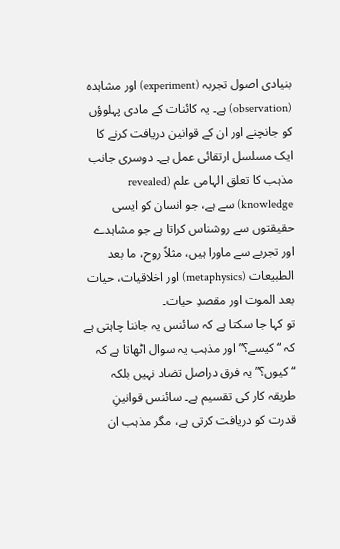بنیادی اصول تجربہ (experiment) اور مشاہدہ (observation) ہے۔ یہ کائنات کے مادی پہلوؤں کو جانچنے اور ان کے قوانین دریافت کرنے کا ایک مسلسل ارتقائی عمل ہے۔ دوسری جانب مذہب کا تعلق الہامی علم (revealed knowledge) سے ہے، جو انسان کو ایسی حقیقتوں سے روشناس کراتا ہے جو مشاہدے اور تجربے سے ماورا ہیں، مثلاً روح، ما بعد الطبیعات (metaphysics) اور اخلاقیات، حیات بعد الموت اور مقصدِ حیات۔
تو کہا جا سکتا ہے کہ سائنس یہ جاننا چاہتی ہے کہ “کیسے؟” اور مذہب یہ سوال اٹھاتا ہے کہ “کیوں؟” یہ فرق دراصل تضاد نہیں بلکہ طریقہ کار کی تقسیم ہے۔ سائنس قوانینِ قدرت کو دریافت کرتی ہے، مگر مذہب ان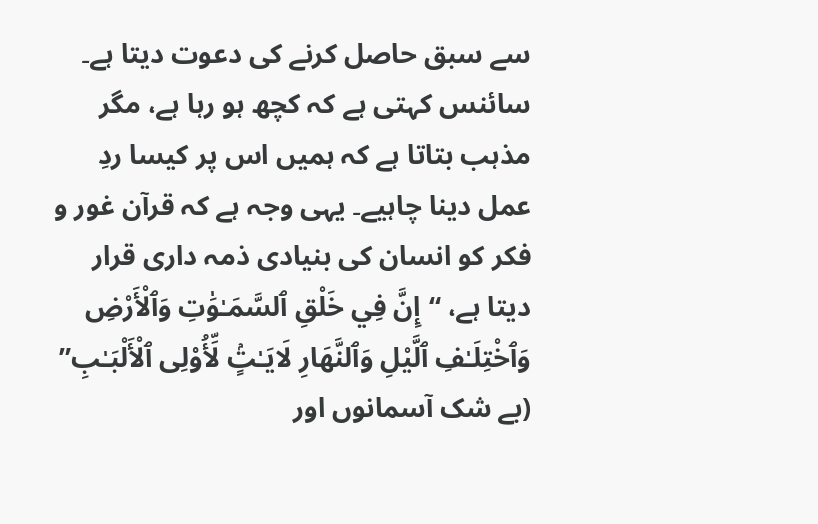سے سبق حاصل کرنے کی دعوت دیتا ہے۔ سائنس کہتی ہے کہ کچھ ہو رہا ہے، مگر مذہب بتاتا ہے کہ ہمیں اس پر کیسا ردِ عمل دینا چاہیے۔ یہی وجہ ہے کہ قرآن غور و فکر کو انسان کی بنیادی ذمہ داری قرار دیتا ہے، “إِنَّ فِي خَلْقِ ٱلسَّمَـٰوَٰتِ وَٱلْأَرْضِ وَٱخْتِلَـٰفِ ٱلَّيْلِ وَٱلنَّهَارِ لَايَـٰتٍۢ لِّأُو۟لِى ٱلْأَلْبَـٰبِ”
(بے شک آسمانوں اور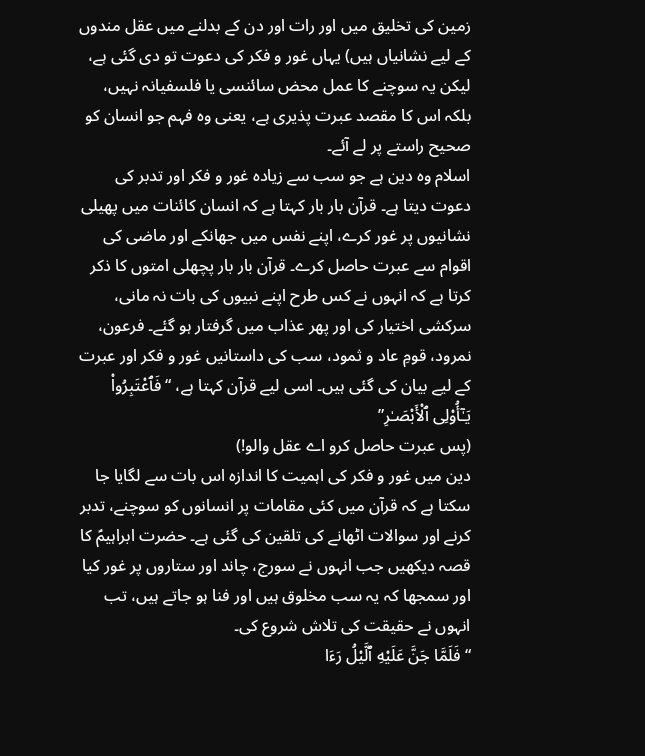زمین کی تخلیق میں اور رات اور دن کے بدلنے میں عقل مندوں کے لیے نشانیاں ہیں) یہاں غور و فکر کی دعوت تو دی گئی ہے، لیکن یہ سوچنے کا عمل محض سائنسی یا فلسفیانہ نہیں، بلکہ اس کا مقصد عبرت پذیری ہے، یعنی وہ فہم جو انسان کو صحیح راستے پر لے آئے۔
اسلام وہ دین ہے جو سب سے زیادہ غور و فکر اور تدبر کی دعوت دیتا ہے۔ قرآن بار بار کہتا ہے کہ انسان کائنات میں پھیلی نشانیوں پر غور کرے، اپنے نفس میں جھانکے اور ماضی کی اقوام سے عبرت حاصل کرے۔ قرآن بار بار پچھلی امتوں کا ذکر کرتا ہے کہ انہوں نے کس طرح اپنے نبیوں کی بات نہ مانی، سرکشی اختیار کی اور پھر عذاب میں گرفتار ہو گئے۔ فرعون، نمرود، قومِ عاد و ثمود، سب کی داستانیں غور و فکر اور عبرت کے لیے بیان کی گئی ہیں۔ اسی لیے قرآن کہتا ہے، “فَٱعْتَبِرُوا۟ يَـٰٓأُو۟لِى ٱلْأَبْصَـٰرِ”
(پس عبرت حاصل کرو اے عقل والو!)
دین میں غور و فکر کی اہمیت کا اندازہ اس بات سے لگایا جا سکتا ہے کہ قرآن میں کئی مقامات پر انسانوں کو سوچنے، تدبر کرنے اور سوالات اٹھانے کی تلقین کی گئی ہے۔ حضرت ابراہیمؑ کا قصہ دیکھیں جب انہوں نے سورج، چاند اور ستاروں پر غور کیا اور سمجھا کہ یہ سب مخلوق ہیں اور فنا ہو جاتے ہیں، تب انہوں نے حقیقت کی تلاش شروع کی۔
“فَلَمَّا جَنَّ عَلَيْهِ ٱلَّيْلُ رَءَا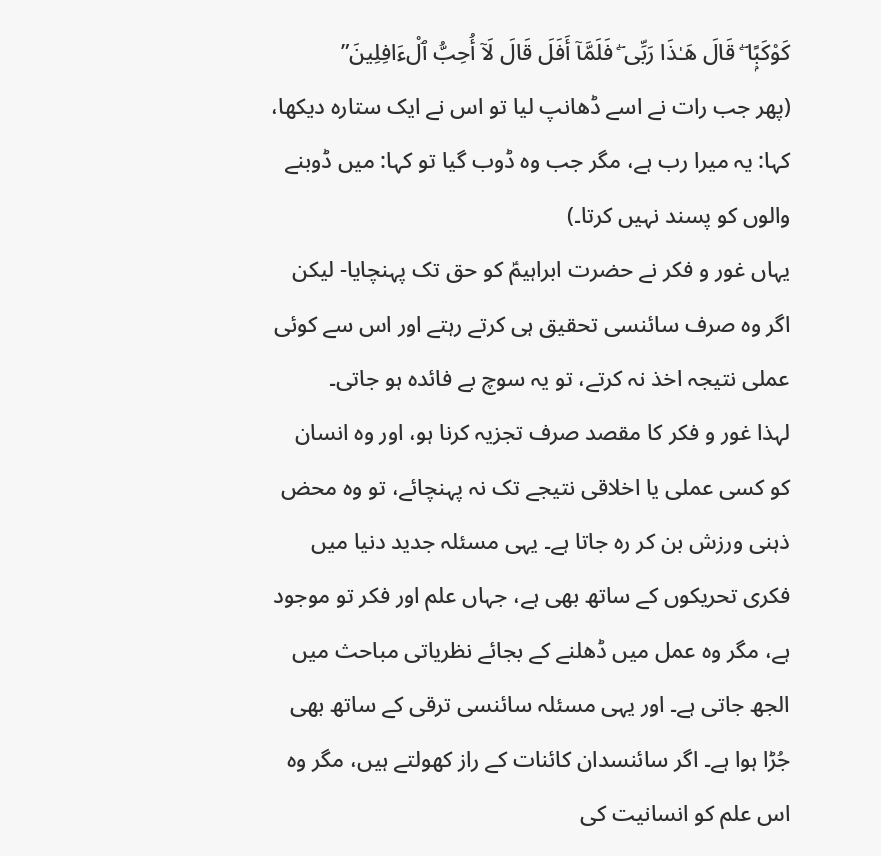كَوْكَبًۭا ۖ قَالَ هَـٰذَا رَبِّى ۖ فَلَمَّآ أَفَلَ قَالَ لَآ أُحِبُّ ٱلْءَافِلِينَ”
(پھر جب رات نے اسے ڈھانپ لیا تو اس نے ایک ستارہ دیکھا، کہا: یہ میرا رب ہے، مگر جب وہ ڈوب گیا تو کہا: میں ڈوبنے والوں کو پسند نہیں کرتا۔)
یہاں غور و فکر نے حضرت ابراہیمؑ کو حق تک پہنچایا- لیکن اگر وہ صرف سائنسی تحقیق ہی کرتے رہتے اور اس سے کوئی عملی نتیجہ اخذ نہ کرتے، تو یہ سوچ بے فائدہ ہو جاتی۔
لہذا غور و فکر کا مقصد صرف تجزیہ کرنا ہو، اور وہ انسان کو کسی عملی یا اخلاقی نتیجے تک نہ پہنچائے، تو وہ محض ذہنی ورزش بن کر رہ جاتا ہے۔ یہی مسئلہ جدید دنیا میں فکری تحریکوں کے ساتھ بھی ہے، جہاں علم اور فکر تو موجود ہے، مگر وہ عمل میں ڈھلنے کے بجائے نظریاتی مباحث میں الجھ جاتی ہے۔ اور یہی مسئلہ سائنسی ترقی کے ساتھ بھی جُڑا ہوا ہے۔ اگر سائنسدان کائنات کے راز کھولتے ہیں، مگر وہ اس علم کو انسانیت کی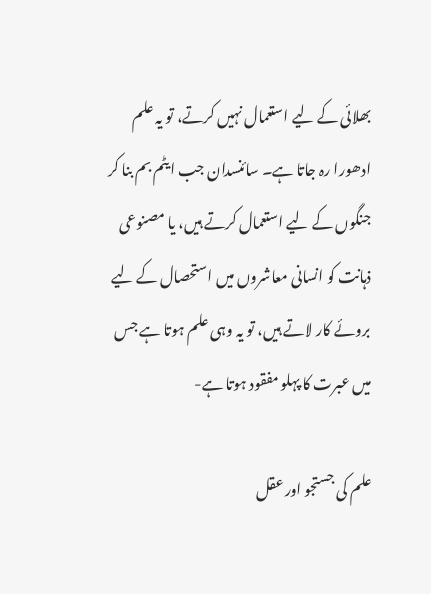بھلائی کے لیے استعمال نہیں کرتے، تو یہ علم ادھورا رہ جاتا ہے۔ سائنسدان جب ایٹم بم بنا کر جنگوں کے لیے استعمال کرتے ہیں، یا مصنوعی ذہانت کو انسانی معاشروں میں استحصال کے لیے بروئے کار لاتے ہیں، تو یہ وہی علم ہوتا ہے جس میں عبرت کا پہلو مفقود ہوتا ہے-

علم کی جستجو اور عقل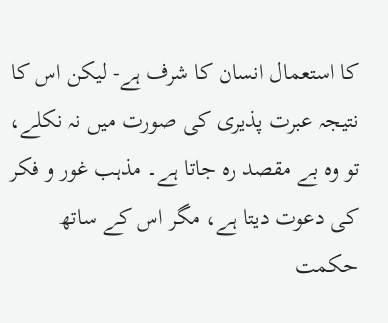کا استعمال انسان کا شرف ہے- لیکن اس کا نتیجہ عبرت پذیری کی صورت میں نہ نکلے، تو وہ بے مقصد رہ جاتا ہے۔ مذہب غور و فکر کی دعوت دیتا ہے، مگر اس کے ساتھ حکمت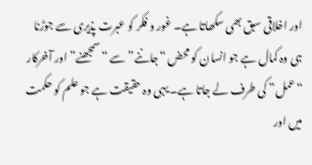اور اخلاقی سبق بھی سکھاتا ہے۔ غور و فکر کو عبرت پذیری سے جوڑنا ہی وہ کمال ہے جو انسان کو محض “جاننے” سے “سمجھنے” اور آخرکار “عمل” کی طرف لے جاتا ہے۔ یہی وہ حقیقت ہے جو علم کو حکمت میں اور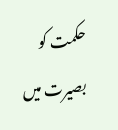حکمت کو بصیرت میں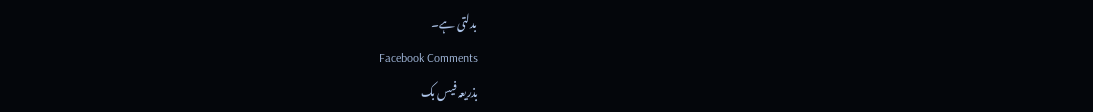بدلتی ہے۔
Facebook Comments
بذریعہ فیس بک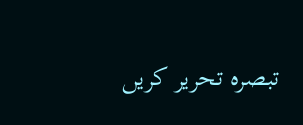تبصرہ تحریر کریں